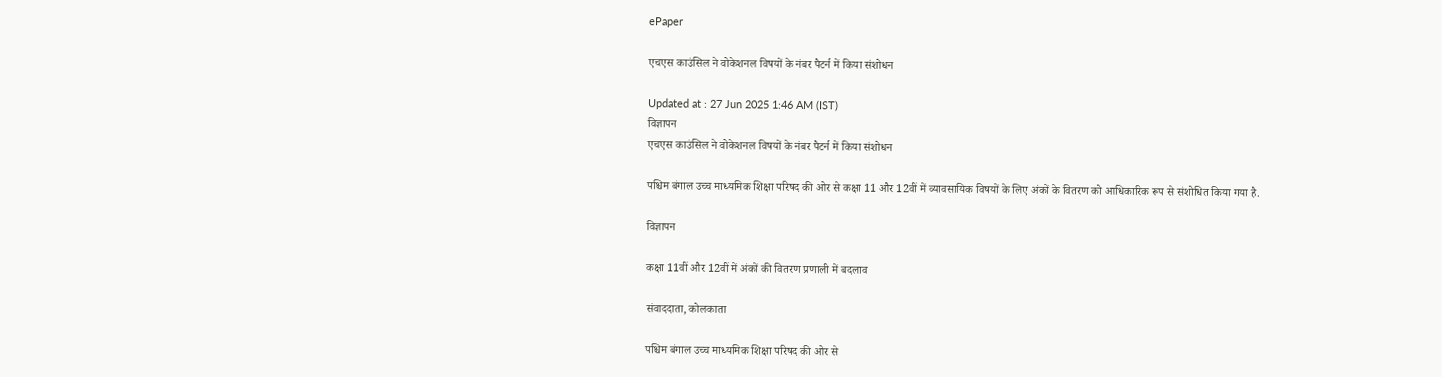ePaper

एचएस काउंसिल ने वोकेशनल विषयों के नंबर पैटर्न में किया संशोधन

Updated at : 27 Jun 2025 1:46 AM (IST)
विज्ञापन
एचएस काउंसिल ने वोकेशनल विषयों के नंबर पैटर्न में किया संशोधन

पश्चिम बंगाल उच्च माध्यमिक शिक्षा परिषद की ओर से कक्षा 11 और 12वीं में व्यावसायिक विषयों के लिए अंकों के वितरण को आधिकारिक रूप से संशोधित किया गया है.

विज्ञापन

कक्षा 11वीं और 12वीं में अंकों की वितरण प्रणाली में बदलाव

संवाददाता, कोलकाता

पश्चिम बंगाल उच्च माध्यमिक शिक्षा परिषद की ओर से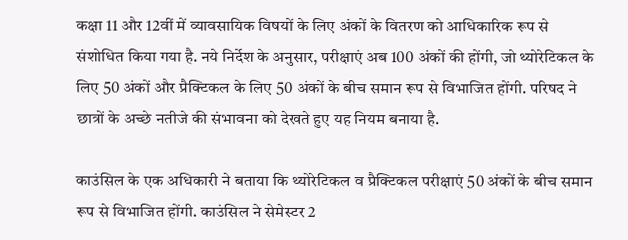कक्षा 11 और 12वीं में व्यावसायिक विषयों के लिए अंकों के वितरण को आधिकारिक रूप से संशोधित किया गया है. नये निर्देश के अनुसार, परीक्षाएं अब 100 अंकों की होंगी, जो थ्योरेटिकल के लिए 50 अंकों और प्रैक्टिकल के लिए 50 अंकों के बीच समान रूप से विभाजित होंगी. परिषद ने छात्रों के अच्छे नतीजे की संभावना को देखते हुए यह नियम बनाया है.

काउंसिल के एक अधिकारी ने बताया कि थ्योरेटिकल व प्रैक्टिकल परीक्षाएं 50 अंकों के बीच समान रूप से विभाजित होंगी. काउंसिल ने सेमेस्टर 2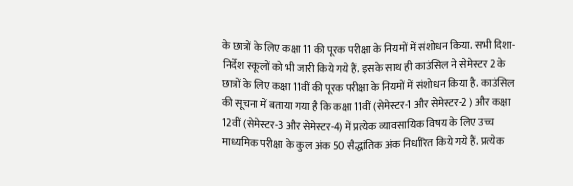के छात्रों के लिए कक्षा 11 की पूरक परीक्षा के नियमों में संशोधन किया. सभी दिशा-निर्देश स्कूलों को भी जारी किये गये हैं. इसके साथ ही काउंसिल ने सेमेस्टर 2 के छात्रों के लिए कक्षा 11वीं की पूरक परीक्षा के नियमों में संशोधन किया है. काउंसिल की सूचना में बताया गया है कि कक्षा 11वीं (सेमेस्टर-1 और सेमेस्टर-2 ) और कक्षा 12वीं (सेमेस्टर-3 और सेमेस्टर-4) में प्रत्येक व्यावसायिक विषय के लिए उच्च माध्यमिक परीक्षा के कुल अंक 50 सैद्धांतिक अंक निर्धारित किये गये हैं. प्रत्येक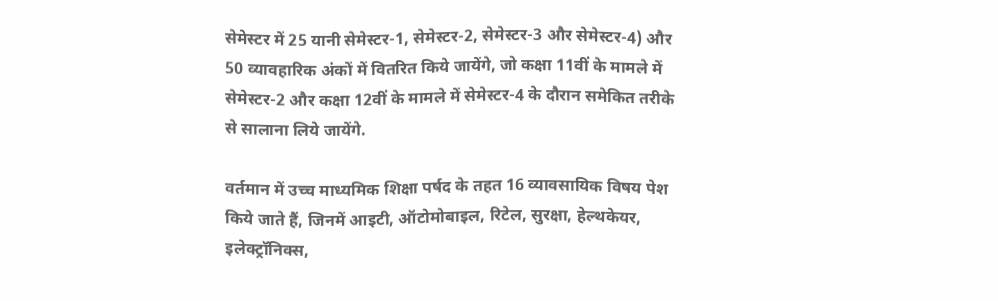सेमेस्टर में 25 यानी सेमेस्टर-1, सेमेस्टर-2, सेमेस्टर-3 और सेमेस्टर-4) और 50 व्यावहारिक अंकों में वितरित किये जायेंगे, जो कक्षा 11वीं के मामले में सेमेस्टर-2 और कक्षा 12वीं के मामले में सेमेस्टर-4 के दौरान समेकित तरीके से सालाना लिये जायेंगे.

वर्तमान में उच्च माध्यमिक शिक्षा पर्षद के तहत 16 व्यावसायिक विषय पेश किये जाते हैं, जिनमें आइटी, ऑटोमोबाइल, रिटेल, सुरक्षा, हेल्थकेयर, इलेक्ट्रॉनिक्स,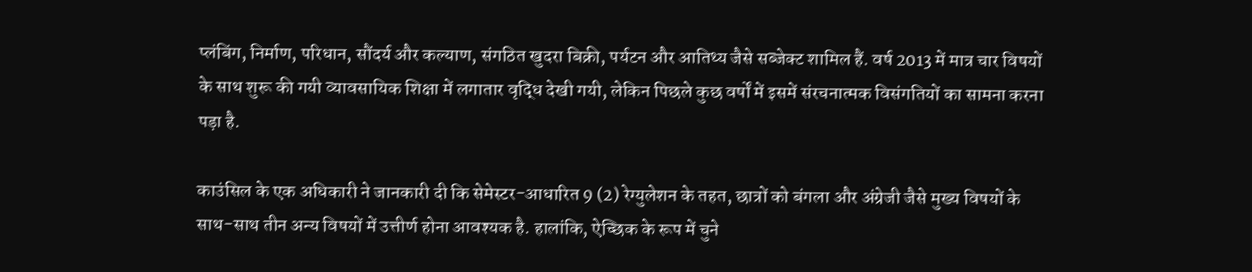प्लंबिंग, निर्माण, परिधान, सौंदर्य और कल्याण, संगठित खुदरा बिक्री, पर्यटन और आतिथ्य जैसे सब्जेक्ट शामिल हैं. वर्ष 2013 में मात्र चार विषयों के साथ शुरू की गयी व्यावसायिक शिक्षा में लगातार वृद्धि देखी गयी, लेकिन पिछले कुछ वर्षों में इसमें संरचनात्मक विसंगतियों का सामना करना पड़ा है.

काउंसिल के एक अधिकारी ने जानकारी दी कि सेमेस्टर-आधारित 9 (2) रेग्युलेशन के तहत, छात्रों को बंगला और अंग्रेजी जैसे मुख्य विषयों के साथ-साथ तीन अन्य विषयों में उत्तीर्ण होना आवश्यक है. हालांकि, ऐच्छिक के रूप में चुने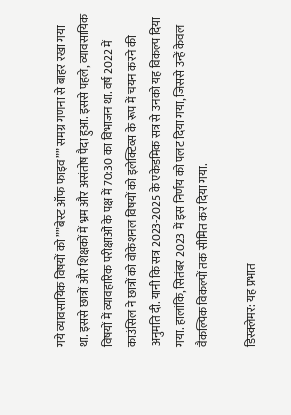गये व्यावसायिक विषयों को ””बेस्ट ऑफ फाइव”” समग्र गणना से बाहर रखा गया था. इससे छात्रों और शिक्षकों में भ्रम और असंतोष पैदा हुआ. इससे पहले, व्यावसायिक विषयों में व्यावहारिक परीक्षाओं के पक्ष में 70:30 का विभाजन था. वर्ष 2022 में काउंसिल ने छात्रों को वोकेशनल विषयों को इलेक्टिव्स के रूप में चयन करने की अनुमति दी. यानी कि सत्र 2023-2025 के एकेडमिक सत्र से उनको यह विकल्प दिया गया. हालांकि, सितंबर 2023 में इस निर्णय को पलट दिया गया, जिससे उन्हें केवल वैकल्पिक विकल्पों तक सीमित कर दिया गया.

डिस्क्लेमर: यह प्रभात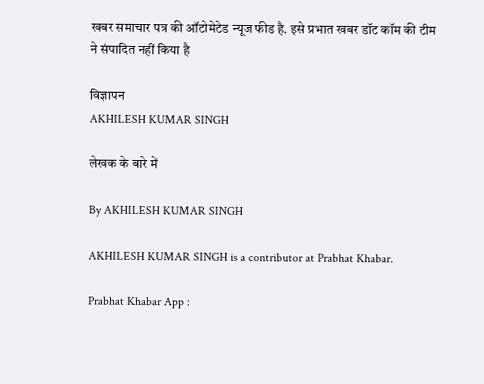खबर समाचार पत्र की ऑटोमेटेड न्यूज फीड है. इसे प्रभात खबर डॉट कॉम की टीम ने संपादित नहीं किया है

विज्ञापन
AKHILESH KUMAR SINGH

लेखक के बारे में

By AKHILESH KUMAR SINGH

AKHILESH KUMAR SINGH is a contributor at Prabhat Khabar.

Prabhat Khabar App :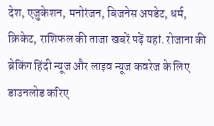देश, एजुकेशन, मनोरंजन, बिजनेस अपडेट, धर्म, क्रिकेट, राशिफल की ताजा खबरें पढ़ें यहां. रोजाना की ब्रेकिंग हिंदी न्यूज और लाइव न्यूज कवरेज के लिए डाउनलोड करिए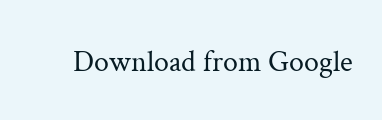Download from Google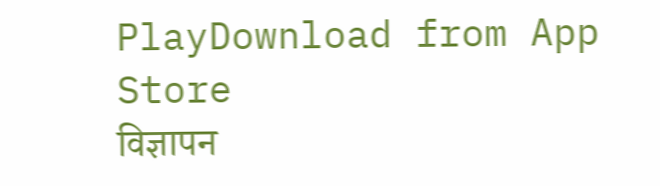PlayDownload from App Store
विज्ञापन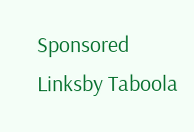Sponsored Linksby Taboola